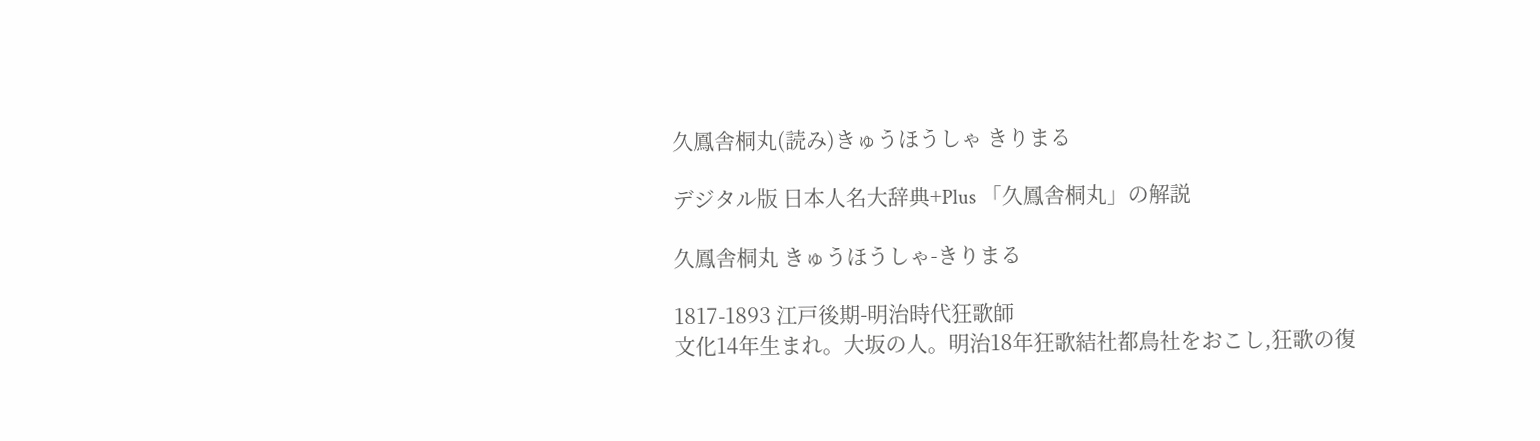久鳳舎桐丸(読み)きゅうほうしゃ きりまる

デジタル版 日本人名大辞典+Plus 「久鳳舎桐丸」の解説

久鳳舎桐丸 きゅうほうしゃ-きりまる

1817-1893 江戸後期-明治時代狂歌師
文化14年生まれ。大坂の人。明治18年狂歌結社都鳥社をおこし,狂歌の復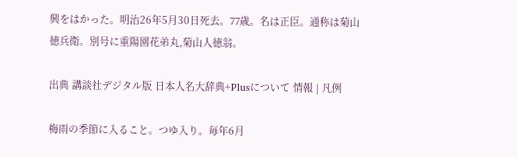興をはかった。明治26年5月30日死去。77歳。名は正臣。通称は菊山徳兵衛。別号に重陽園花弟丸,菊山人徳翁。

出典 講談社デジタル版 日本人名大辞典+Plusについて 情報 | 凡例

梅雨の季節に入ること。つゆ入り。毎年6月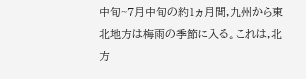中旬~7月中旬の約1ヵ月間,九州から東北地方は梅雨の季節に入る。これは,北方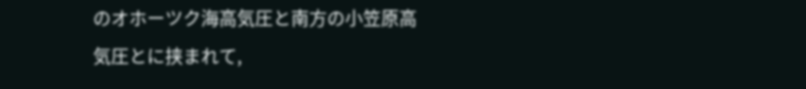のオホーツク海高気圧と南方の小笠原高気圧とに挟まれて,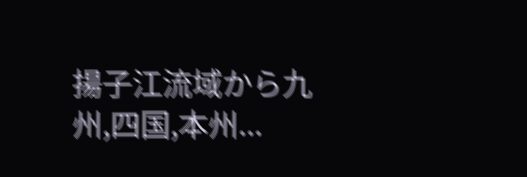揚子江流域から九州,四国,本州...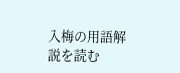入梅の用語解説を読む